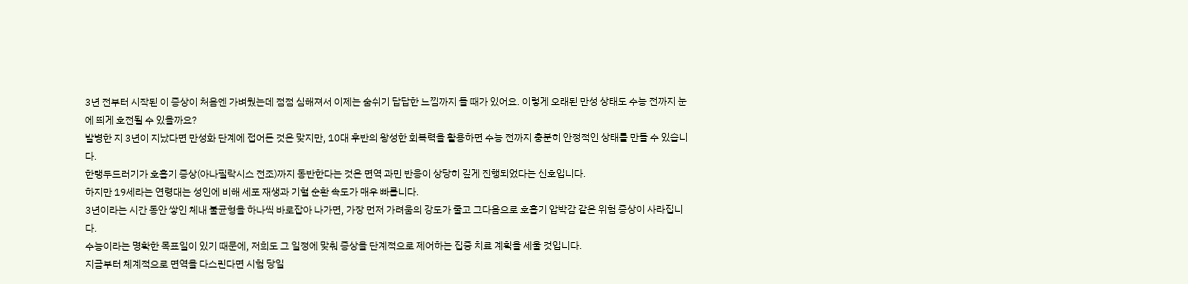3년 전부터 시작된 이 증상이 처음엔 가벼웠는데 점점 심해져서 이제는 숨쉬기 답답한 느낌까지 들 때가 있어요. 이렇게 오래된 만성 상태도 수능 전까지 눈에 띄게 호전될 수 있을까요?
발병한 지 3년이 지났다면 만성화 단계에 접어든 것은 맞지만, 10대 후반의 왕성한 회복력을 활용하면 수능 전까지 충분히 안정적인 상태를 만들 수 있습니다.
한랭두드러기가 호흡기 증상(아나필락시스 전조)까지 동반한다는 것은 면역 과민 반응이 상당히 깊게 진행되었다는 신호입니다.
하지만 19세라는 연령대는 성인에 비해 세포 재생과 기혈 순환 속도가 매우 빠릅니다.
3년이라는 시간 동안 쌓인 체내 불균형을 하나씩 바로잡아 나가면, 가장 먼저 가려움의 강도가 줄고 그다음으로 호흡기 압박감 같은 위험 증상이 사라집니다.
수능이라는 명확한 목표일이 있기 때문에, 저희도 그 일정에 맞춰 증상을 단계적으로 제어하는 집중 치료 계획을 세울 것입니다.
지금부터 체계적으로 면역을 다스린다면 시험 당일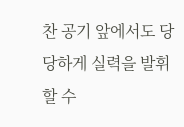찬 공기 앞에서도 당당하게 실력을 발휘할 수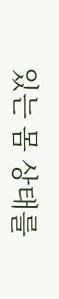있는 몸 상태를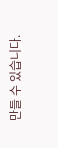만들 수 있습니다.